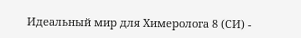Идеальный мир для Химеролога 8 (СИ) -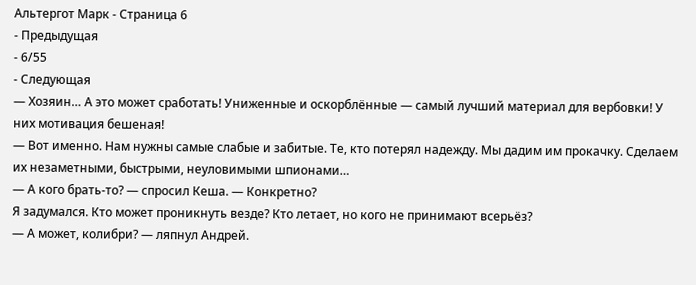Альтергот Марк - Страница 6
- Предыдущая
- 6/55
- Следующая
— Хозяин… А это может сработать! Униженные и оскорблённые — самый лучший материал для вербовки! У них мотивация бешеная!
— Вот именно. Нам нужны самые слабые и забитые. Те, кто потерял надежду. Мы дадим им прокачку. Сделаем их незаметными, быстрыми, неуловимыми шпионами…
— А кого брать-то? — спросил Кеша. — Конкретно?
Я задумался. Кто может проникнуть везде? Кто летает, но кого не принимают всерьёз?
— А может, колибри? — ляпнул Андрей.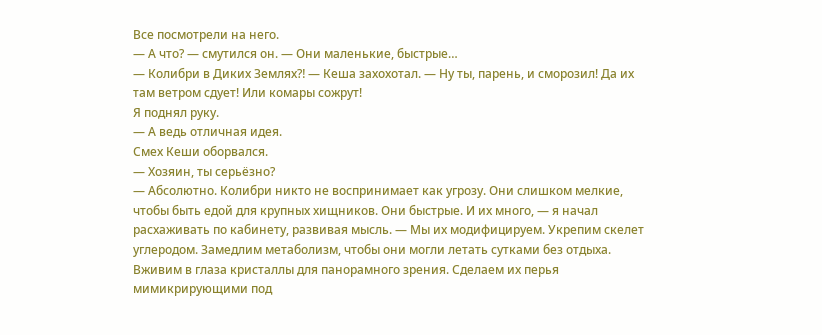Все посмотрели на него.
— А что? — смутился он. — Они маленькие, быстрые…
— Колибри в Диких Землях⁈ — Кеша захохотал. — Ну ты, парень, и сморозил! Да их там ветром сдует! Или комары сожрут!
Я поднял руку.
— А ведь отличная идея.
Смех Кеши оборвался.
— Хозяин, ты серьёзно?
— Абсолютно. Колибри никто не воспринимает как угрозу. Они слишком мелкие, чтобы быть едой для крупных хищников. Они быстрые. И их много, — я начал расхаживать по кабинету, развивая мысль. — Мы их модифицируем. Укрепим скелет углеродом. Замедлим метаболизм, чтобы они могли летать сутками без отдыха. Вживим в глаза кристаллы для панорамного зрения. Сделаем их перья мимикрирующими под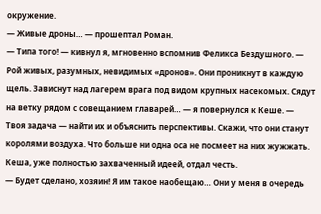окружение.
— Живые дроны… — прошептал Роман.
— Типа того! — кивнул я, мгновенно вспомнив Феликса Бездушного. — Рой живых, разумных, невидимых «дронов». Они проникнут в каждую щель. Зависнут над лагерем врага под видом крупных насекомых. Сядут на ветку рядом с совещанием главарей… — я повернулся к Кеше. — Твоя задача — найти их и объяснить перспективы. Скажи, что они станут королями воздуха. Что больше ни одна оса не посмеет на них жужжать.
Кеша, уже полностью захваченный идеей, отдал честь.
— Будет сделано, хозяин! Я им такое наобещаю… Они у меня в очередь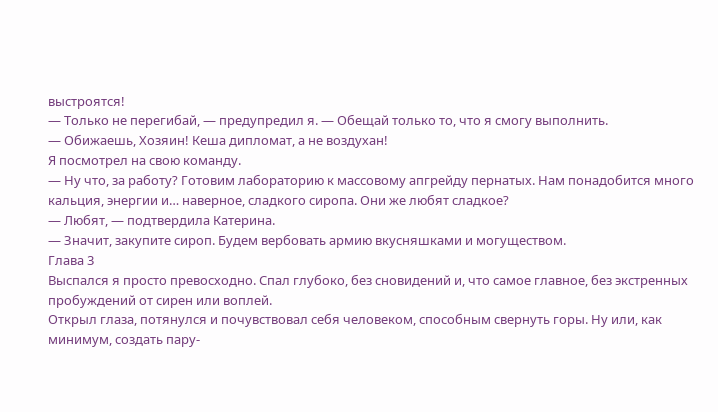выстроятся!
— Только не перегибай, — предупредил я. — Обещай только то, что я смогу выполнить.
— Обижаешь, Хозяин! Кеша дипломат, а не воздухан!
Я посмотрел на свою команду.
— Ну что, за работу? Готовим лабораторию к массовому апгрейду пернатых. Нам понадобится много кальция, энергии и… наверное, сладкого сиропа. Они же любят сладкое?
— Любят, — подтвердила Катерина.
— Значит, закупите сироп. Будем вербовать армию вкусняшками и могуществом.
Глава 3
Выспался я просто превосходно. Спал глубоко, без сновидений и, что самое главное, без экстренных пробуждений от сирен или воплей.
Открыл глаза, потянулся и почувствовал себя человеком, способным свернуть горы. Ну или, как минимум, создать пару-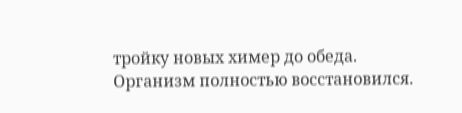тройку новых химер до обеда.
Организм полностью восстановился.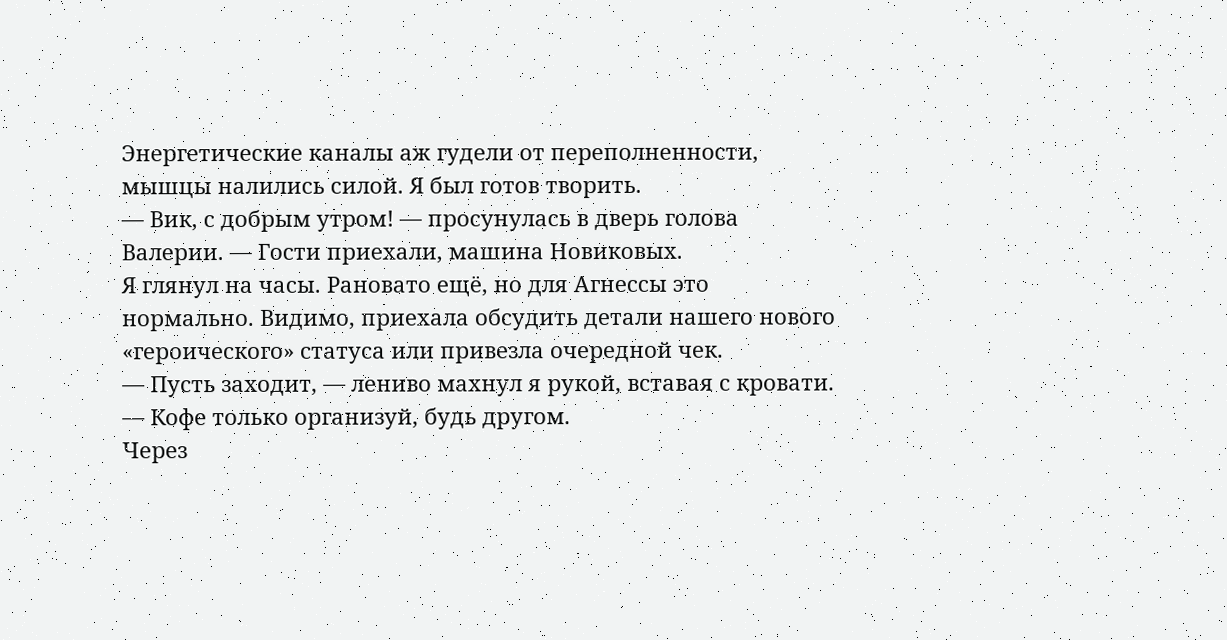Энергетические каналы аж гудели от переполненности, мышцы налились силой. Я был готов творить.
— Вик, с добрым утром! — просунулась в дверь голова Валерии. — Гости приехали, машина Новиковых.
Я глянул на часы. Рановато ещё, но для Агнессы это нормально. Видимо, приехала обсудить детали нашего нового «героического» статуса или привезла очередной чек.
— Пусть заходит, — лениво махнул я рукой, вставая с кровати. — Кофе только организуй, будь другом.
Через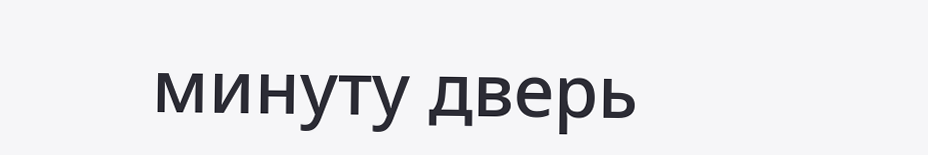минуту дверь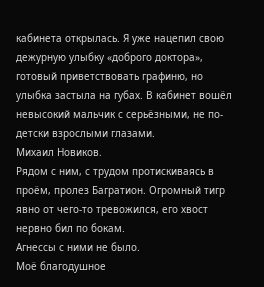кабинета открылась. Я уже нацепил свою дежурную улыбку «доброго доктора», готовый приветствовать графиню, но улыбка застыла на губах. В кабинет вошёл невысокий мальчик с серьёзными, не по-детски взрослыми глазами.
Михаил Новиков.
Рядом с ним, с трудом протискиваясь в проём, пролез Багратион. Огромный тигр явно от чего-то тревожился, его хвост нервно бил по бокам.
Агнессы с ними не было.
Моё благодушное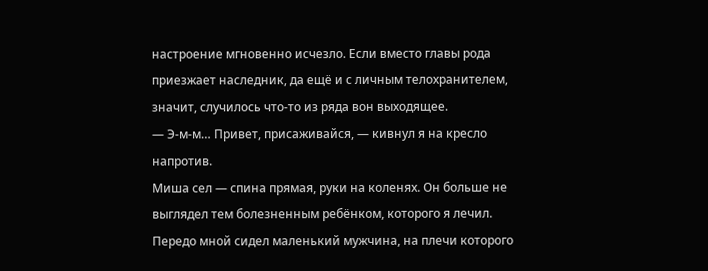настроение мгновенно исчезло. Если вместо главы рода приезжает наследник, да ещё и с личным телохранителем, значит, случилось что-то из ряда вон выходящее.
— Э-м-м… Привет, присаживайся, — кивнул я на кресло напротив.
Миша сел — спина прямая, руки на коленях. Он больше не выглядел тем болезненным ребёнком, которого я лечил. Передо мной сидел маленький мужчина, на плечи которого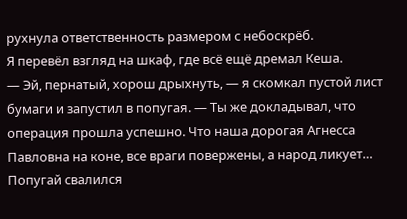рухнула ответственность размером с небоскрёб.
Я перевёл взгляд на шкаф, где всё ещё дремал Кеша.
— Эй, пернатый, хорош дрыхнуть, — я скомкал пустой лист бумаги и запустил в попугая. — Ты же докладывал, что операция прошла успешно. Что наша дорогая Агнесса Павловна на коне, все враги повержены, а народ ликует…
Попугай свалился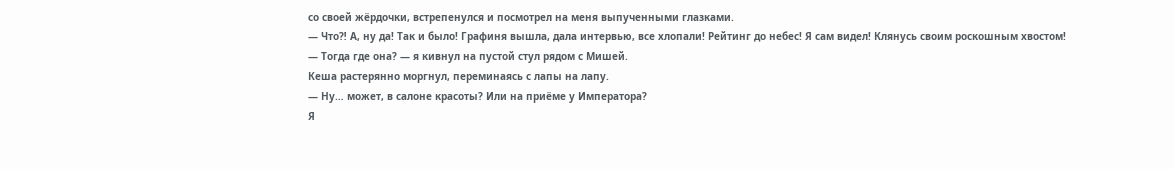со своей жёрдочки, встрепенулся и посмотрел на меня выпученными глазками.
— Что⁈ А, ну да! Так и было! Графиня вышла, дала интервью, все хлопали! Рейтинг до небес! Я сам видел! Клянусь своим роскошным хвостом!
— Тогда где она? — я кивнул на пустой стул рядом с Мишей.
Кеша растерянно моргнул, переминаясь с лапы на лапу.
— Ну… может, в салоне красоты? Или на приёме у Императора?
Я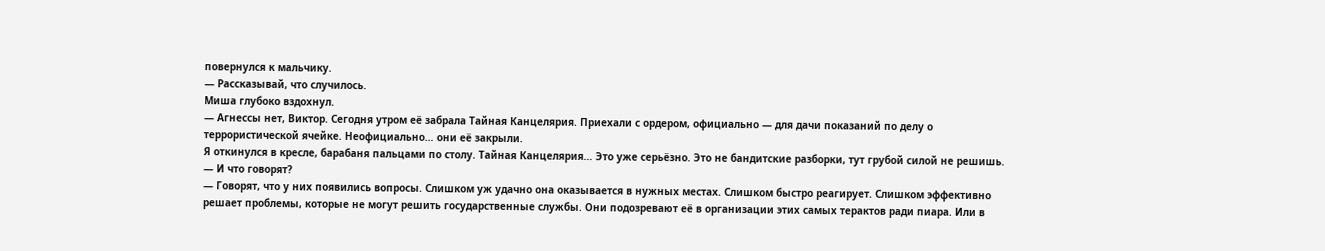повернулся к мальчику.
— Рассказывай, что случилось.
Миша глубоко вздохнул.
— Агнессы нет, Виктор. Сегодня утром её забрала Тайная Канцелярия. Приехали с ордером, официально — для дачи показаний по делу о террористической ячейке. Неофициально… они её закрыли.
Я откинулся в кресле, барабаня пальцами по столу. Тайная Канцелярия… Это уже серьёзно. Это не бандитские разборки, тут грубой силой не решишь.
— И что говорят?
— Говорят, что у них появились вопросы. Слишком уж удачно она оказывается в нужных местах. Слишком быстро реагирует. Слишком эффективно решает проблемы, которые не могут решить государственные службы. Они подозревают её в организации этих самых терактов ради пиара. Или в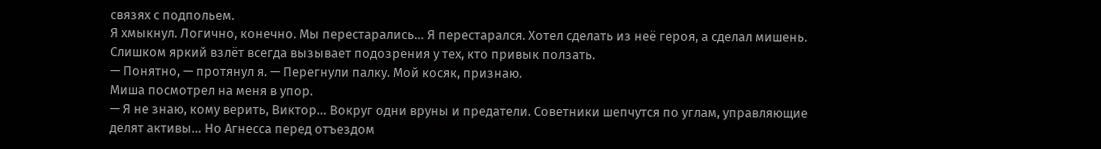связях с подпольем.
Я хмыкнул. Логично, конечно. Мы перестарались… Я перестарался. Хотел сделать из неё героя, а сделал мишень. Слишком яркий взлёт всегда вызывает подозрения у тех, кто привык ползать.
— Понятно, — протянул я. — Перегнули палку. Мой косяк, признаю.
Миша посмотрел на меня в упор.
— Я не знаю, кому верить, Виктор… Вокруг одни вруны и предатели. Советники шепчутся по углам, управляющие делят активы… Но Агнесса перед отъездом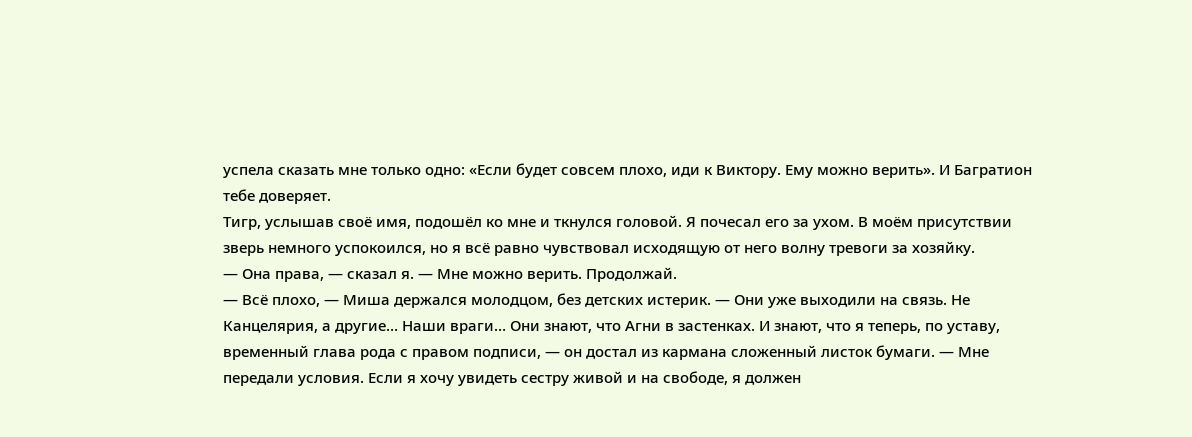успела сказать мне только одно: «Если будет совсем плохо, иди к Виктору. Ему можно верить». И Багратион тебе доверяет.
Тигр, услышав своё имя, подошёл ко мне и ткнулся головой. Я почесал его за ухом. В моём присутствии зверь немного успокоился, но я всё равно чувствовал исходящую от него волну тревоги за хозяйку.
— Она права, — сказал я. — Мне можно верить. Продолжай.
— Всё плохо, — Миша держался молодцом, без детских истерик. — Они уже выходили на связь. Не Канцелярия, а другие… Наши враги… Они знают, что Агни в застенках. И знают, что я теперь, по уставу, временный глава рода с правом подписи, — он достал из кармана сложенный листок бумаги. — Мне передали условия. Если я хочу увидеть сестру живой и на свободе, я должен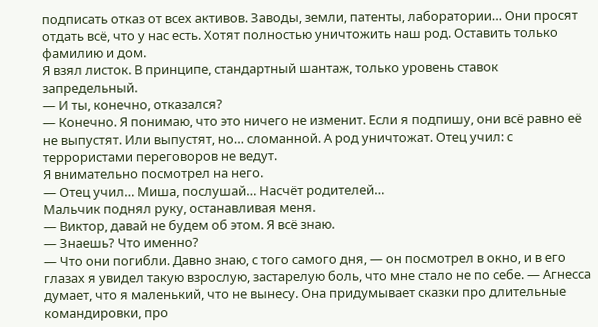подписать отказ от всех активов. Заводы, земли, патенты, лаборатории… Они просят отдать всё, что у нас есть. Хотят полностью уничтожить наш род. Оставить только фамилию и дом.
Я взял листок. В принципе, стандартный шантаж, только уровень ставок запредельный.
— И ты, конечно, отказался?
— Конечно. Я понимаю, что это ничего не изменит. Если я подпишу, они всё равно её не выпустят. Или выпустят, но… сломанной. А род уничтожат. Отец учил: с террористами переговоров не ведут.
Я внимательно посмотрел на него.
— Отец учил… Миша, послушай… Насчёт родителей…
Мальчик поднял руку, останавливая меня.
— Виктор, давай не будем об этом. Я всё знаю.
— Знаешь? Что именно?
— Что они погибли. Давно знаю, с того самого дня, — он посмотрел в окно, и в его глазах я увидел такую взрослую, застарелую боль, что мне стало не по себе. — Агнесса думает, что я маленький, что не вынесу. Она придумывает сказки про длительные командировки, про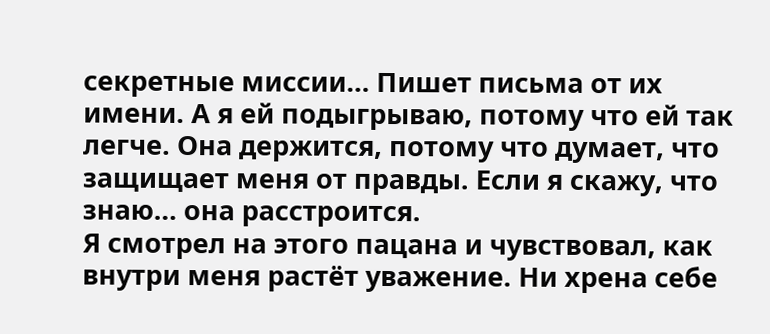секретные миссии… Пишет письма от их имени. А я ей подыгрываю, потому что ей так легче. Она держится, потому что думает, что защищает меня от правды. Если я скажу, что знаю… она расстроится.
Я смотрел на этого пацана и чувствовал, как внутри меня растёт уважение. Ни хрена себе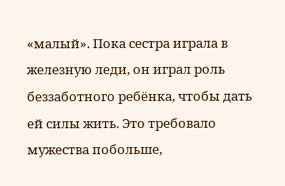«малый». Пока сестра играла в железную леди, он играл роль беззаботного ребёнка, чтобы дать ей силы жить. Это требовало мужества побольше,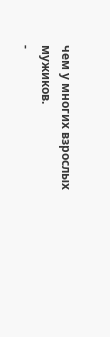чем у многих взрослых мужиков.
-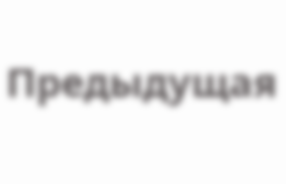Предыдущая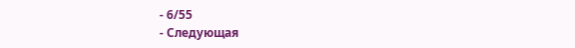- 6/55
- Следующая